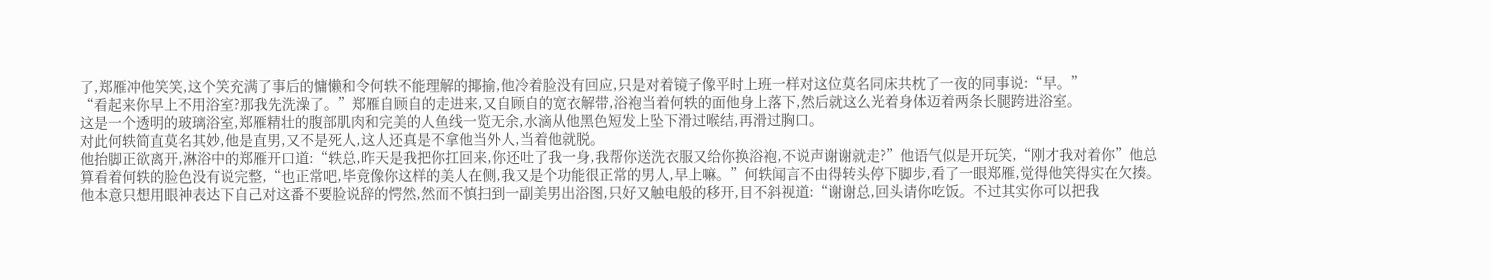了,郑雁冲他笑笑,这个笑充满了事后的慵懒和令何轶不能理解的揶揄,他冷着脸没有回应,只是对着镜子像平时上班一样对这位莫名同床共枕了一夜的同事说:“早。”
“看起来你早上不用浴室?那我先洗澡了。”郑雁自顾自的走进来,又自顾自的宽衣解带,浴袍当着何轶的面他身上落下,然后就这么光着身体迈着两条长腿跨进浴室。
这是一个透明的玻璃浴室,郑雁精壮的腹部肌肉和完美的人鱼线一览无余,水滴从他黑色短发上坠下滑过喉结,再滑过胸口。
对此何轶简直莫名其妙,他是直男,又不是死人,这人还真是不拿他当外人,当着他就脱。
他抬脚正欲离开,淋浴中的郑雁开口道:“轶总,昨天是我把你扛回来,你还吐了我一身,我帮你送洗衣服又给你换浴袍,不说声谢谢就走?”他语气似是开玩笑,“刚才我对着你”他总算看着何轶的脸色没有说完整,“也正常吧,毕竟像你这样的美人在侧,我又是个功能很正常的男人,早上嘛。”何轶闻言不由得转头停下脚步,看了一眼郑雁,觉得他笑得实在欠揍。
他本意只想用眼神表达下自己对这番不要脸说辞的愕然,然而不慎扫到一副美男出浴图,只好又触电般的移开,目不斜视道:“谢谢总,回头请你吃饭。不过其实你可以把我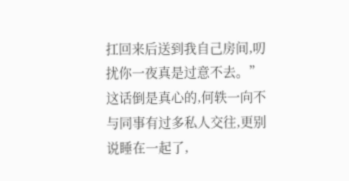扛回来后送到我自己房间,叨扰你一夜真是过意不去。”这话倒是真心的,何轶一向不与同事有过多私人交往,更别说睡在一起了,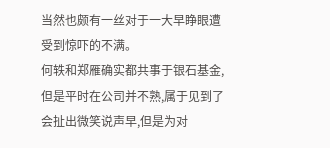当然也颇有一丝对于一大早睁眼遭受到惊吓的不满。
何轶和郑雁确实都共事于银石基金,但是平时在公司并不熟,属于见到了会扯出微笑说声早,但是为对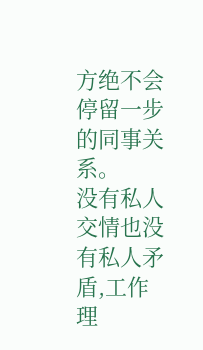方绝不会停留一步的同事关系。
没有私人交情也没有私人矛盾,工作理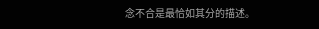念不合是最恰如其分的描述。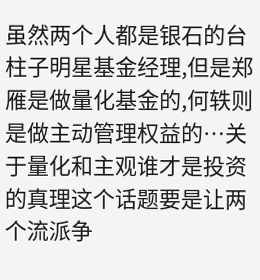虽然两个人都是银石的台柱子明星基金经理,但是郑雁是做量化基金的,何轶则是做主动管理权益的…关于量化和主观谁才是投资的真理这个话题要是让两个流派争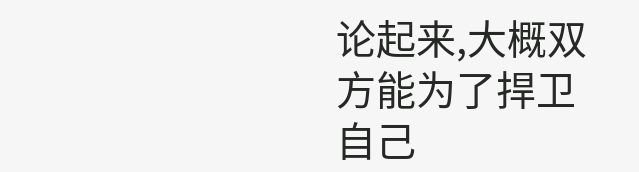论起来,大概双方能为了捍卫自己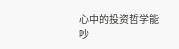心中的投资哲学能吵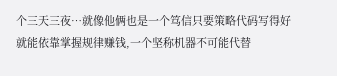个三天三夜…就像他俩也是一个笃信只要策略代码写得好就能依靠掌握规律赚钱,一个坚称机器不可能代替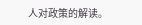人对政策的解读。